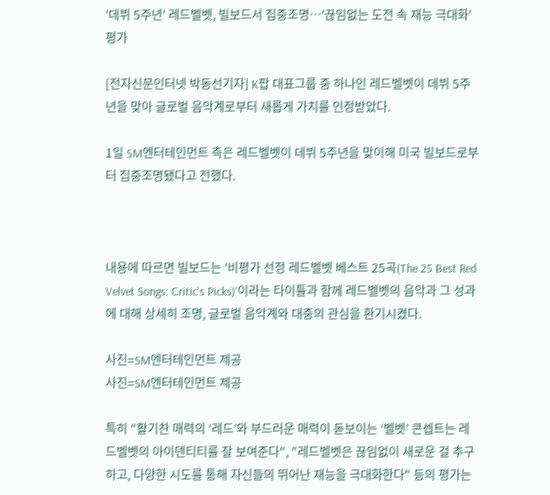'데뷔 5주년' 레드벨벳, 빌보드서 집중조명…'끊임없는 도전 속 재능 극대화' 평가

[전자신문인터넷 박동선기자] K팝 대표그룹 중 하나인 레드벨벳이 데뷔 5주년을 맞아 글로벌 음악계로부터 새롭게 가치를 인정받았다.

1일 SM엔터테인먼트 측은 레드벨벳이 데뷔 5주년을 맞이해 미국 빌보드로부터 집중조명됐다고 전했다.



내용에 따르면 빌보드는 '비평가 선정 레드벨벳 베스트 25곡(The 25 Best Red Velvet Songs: Critic’s Picks)'이라는 타이틀과 함께 레드벨벳의 음악과 그 성과에 대해 상세히 조명, 글로벌 음악계와 대중의 관심을 환기시켰다.

사진=SM엔터테인먼트 제공
사진=SM엔터테인먼트 제공

특히 "활기찬 매력의 ‘레드’와 부드러운 매력이 돋보이는 ‘벨벳’ 콘셉트는 레드벨벳의 아이덴티티를 잘 보여준다", "레드벨벳은 끊임없이 새로운 걸 추구하고, 다양한 시도를 통해 자신들의 뛰어난 재능을 극대화한다" 등의 평가는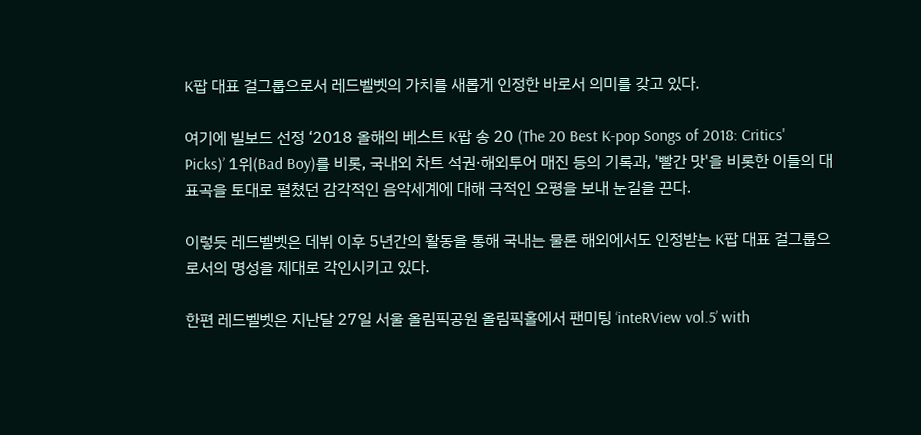K팝 대표 걸그룹으로서 레드벨벳의 가치를 새롭게 인정한 바로서 의미를 갖고 있다.

여기에 빌보드 선정 ‘2018 올해의 베스트 K팝 송 20 (The 20 Best K-pop Songs of 2018: Critics' Picks)’ 1위(Bad Boy)를 비롯, 국내외 차트 석권·해외투어 매진 등의 기록과, '빨간 맛'을 비롯한 이들의 대표곡을 토대로 펼쳤던 감각적인 음악세계에 대해 극적인 오평을 보내 눈길을 끈다.

이렇듯 레드벨벳은 데뷔 이후 5년간의 활동을 통해 국내는 물론 해외에서도 인정받는 K팝 대표 걸그룹으로서의 명성을 제대로 각인시키고 있다.

한편 레드벨벳은 지난달 27일 서울 올림픽공원 올림픽홀에서 팬미팅 ‘inteRView vol.5’ with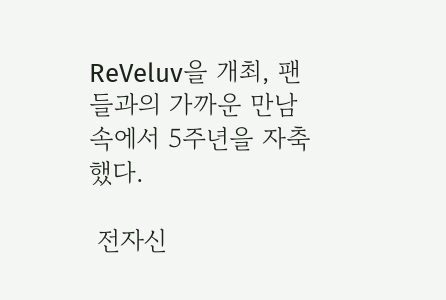ReVeluv을 개최, 팬들과의 가까운 만남 속에서 5주년을 자축했다.

 전자신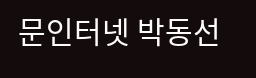문인터넷 박동선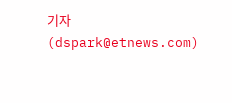기자 (dspark@etnews.com)